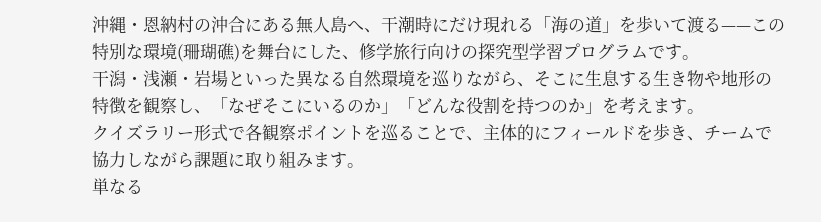沖縄・恩納村の沖合にある無人島へ、干潮時にだけ現れる「海の道」を歩いて渡る——この特別な環境(珊瑚礁)を舞台にした、修学旅行向けの探究型学習プログラムです。
干潟・浅瀬・岩場といった異なる自然環境を巡りながら、そこに生息する生き物や地形の特徴を観察し、「なぜそこにいるのか」「どんな役割を持つのか」を考えます。
クイズラリー形式で各観察ポイントを巡ることで、主体的にフィールドを歩き、チームで協力しながら課題に取り組みます。
単なる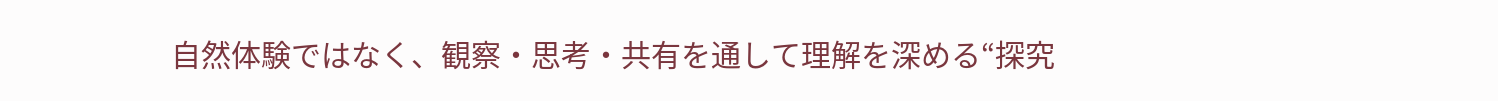自然体験ではなく、観察・思考・共有を通して理解を深める“探究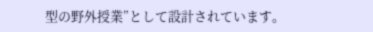型の野外授業”として設計されています。